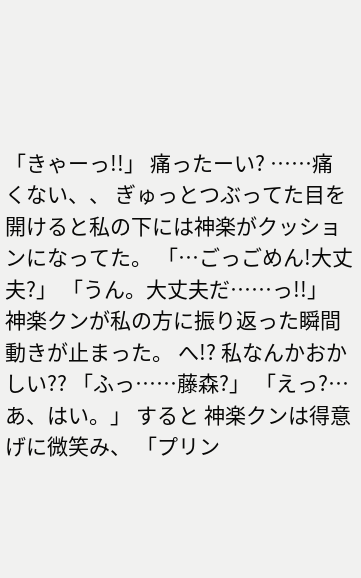「きゃーっ!!」 痛ったーい? ……痛くない、、 ぎゅっとつぶってた目を開けると私の下には神楽がクッションになってた。 「…ごっごめん!大丈夫?」 「うん。大丈夫だ……っ!!」 神楽クンが私の方に振り返った瞬間動きが止まった。 へ!? 私なんかおかしい?? 「ふっ……藤森?」 「えっ?…あ、はい。」 すると 神楽クンは得意げに微笑み、 「プリン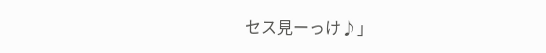セス見ーっけ♪」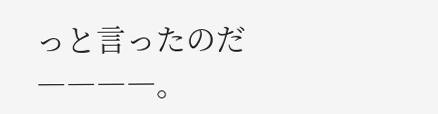っと言ったのだ――――。